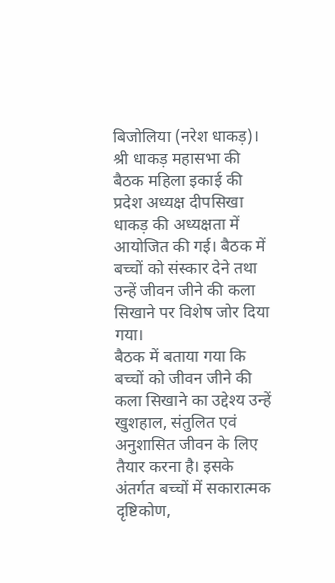बिजोलिया (नरेश धाकड़)।
श्री धाकड़ महासभा की बैठक महिला इकाई की प्रदेश अध्यक्ष दीपसिखा धाकड़ की अध्यक्षता में आयोजित की गई। बैठक में बच्चों को संस्कार देने तथा उन्हें जीवन जीने की कला सिखाने पर विशेष जोर दिया गया।
बैठक में बताया गया कि बच्चों को जीवन जीने की कला सिखाने का उद्देश्य उन्हें खुशहाल, संतुलित एवं अनुशासित जीवन के लिए तैयार करना है। इसके अंतर्गत बच्चों में सकारात्मक दृष्टिकोण,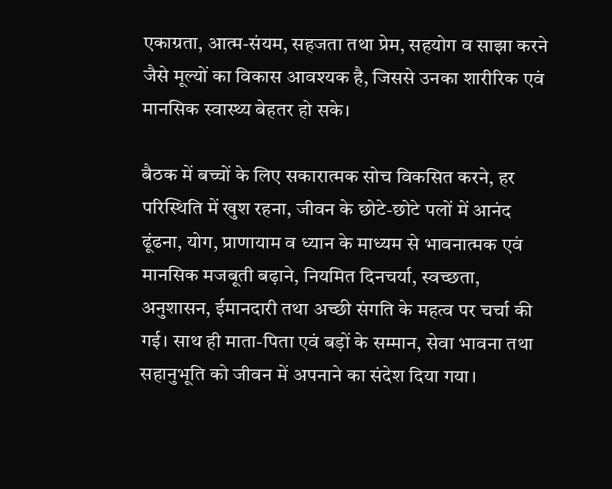एकाग्रता, आत्म-संयम, सहजता तथा प्रेम, सहयोग व साझा करने जैसे मूल्यों का विकास आवश्यक है, जिससे उनका शारीरिक एवं मानसिक स्वास्थ्य बेहतर हो सके।

बैठक में बच्चों के लिए सकारात्मक सोच विकसित करने, हर परिस्थिति में खुश रहना, जीवन के छोटे-छोटे पलों में आनंद ढूंढना, योग, प्राणायाम व ध्यान के माध्यम से भावनात्मक एवं मानसिक मजबूती बढ़ाने, नियमित दिनचर्या, स्वच्छता, अनुशासन, ईमानदारी तथा अच्छी संगति के महत्व पर चर्चा की गई। साथ ही माता-पिता एवं बड़ों के सम्मान, सेवा भावना तथा सहानुभूति को जीवन में अपनाने का संदेश दिया गया।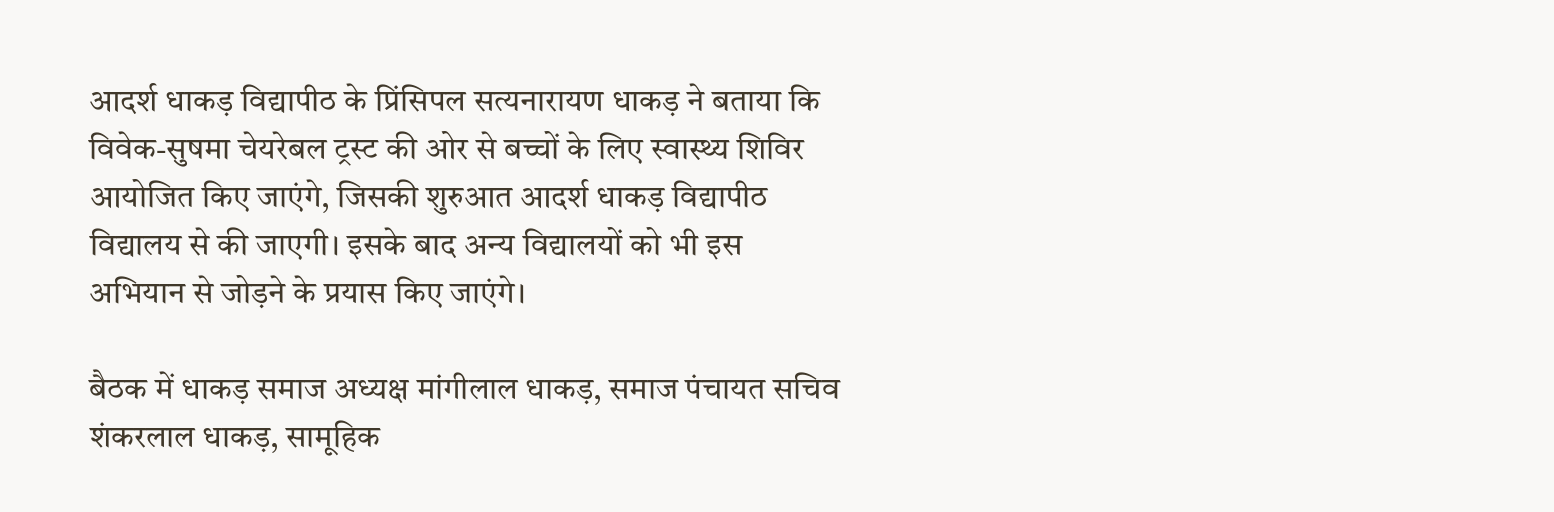आदर्श धाकड़ विद्यापीठ के प्रिंसिपल सत्यनारायण धाकड़ ने बताया कि विवेक-सुषमा चेयरेबल ट्रस्ट की ओर से बच्चों के लिए स्वास्थ्य शिविर आयोजित किए जाएंगे, जिसकी शुरुआत आदर्श धाकड़ विद्यापीठ विद्यालय से की जाएगी। इसके बाद अन्य विद्यालयों को भी इस अभियान से जोड़ने के प्रयास किए जाएंगे।

बैठक में धाकड़ समाज अध्यक्ष मांगीलाल धाकड़, समाज पंचायत सचिव शंकरलाल धाकड़, सामूहिक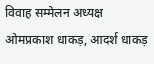विवाह सम्मेलन अध्यक्ष ओमप्रकाश धाकड़, आदर्श धाकड़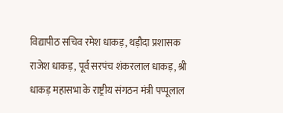विद्यापीठ सचिव रमेश धाकड़, थड़ौदा प्रशासक राजेश धाकड़, पूर्व सरपंच शंकरलाल धाकड़, श्री धाकड़ महासभा के राष्ट्रीय संगठन मंत्री पप्पूलाल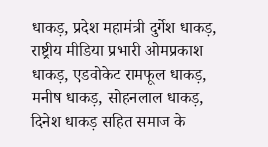धाकड़, प्रदेश महामंत्री दुर्गेश धाकड़, राष्ट्रीय मीडिया प्रभारी ओमप्रकाश धाकड़, एडवोकेट रामफूल धाकड़, मनीष धाकड़, सोहनलाल धाकड़, दिनेश धाकड़ सहित समाज के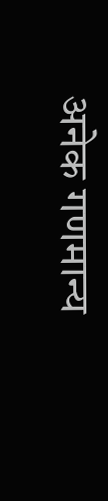अनेक गणमान्य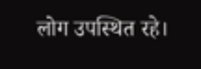लोग उपस्थित रहे।